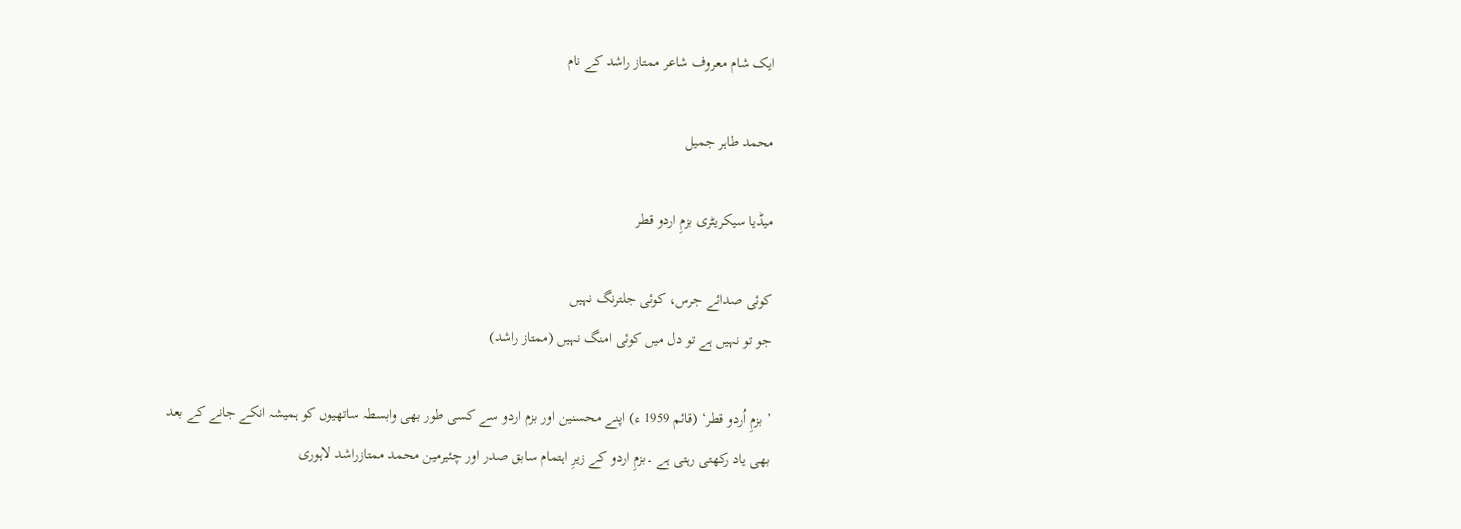ایک شام معروف شاعر ممتاز راشد کے نام

محمد طاہر جمیل

میڈیا سیکریٹری بزمِ اردو قطر

کوئی صدائے جرس، کوئی جلترنگ نہیں
جو تو نہیں ہے تو دل میں کوئی امنگ نہیں (ممتاز راشد)

’ بزمِ اُردو قطر‘ (قائم 1959 ء) اپنے محسنین اور بزم اردو سے کسی طور بھی وابسطہ ساتھیوں کو ہمیشہ انکے جانے کے بعد بھی یاد رکھتی رہتی ہے ۔بزمِ اردو کے زیرِ اہتمام سابق صدر اور چئیرمین محمد ممتازراشد لاہوری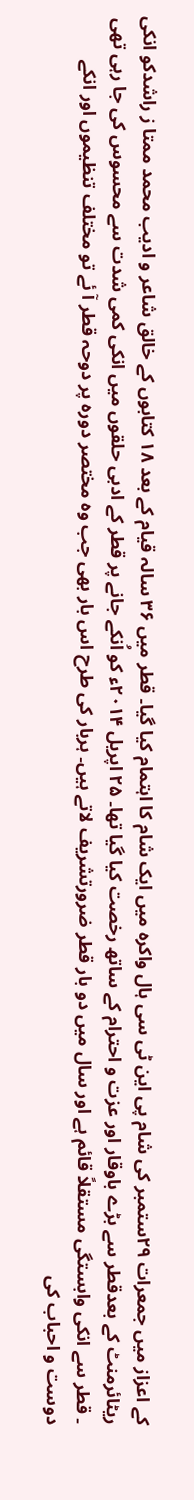کے اعزاز میں جمعرات ۲۹ستمبر کی شام پی این ٹی سی ہال واکرہ میں ایک شام کا اہتمام کیا گیا۔ قطر میں ۳۶ سالہ قیام کے بعد ۱۸ کتابوں کے خالق شاعر و ادیب محمد ممتا ز راشدکو انکی ریٹائرمنٹ کے بعدقطر سے بڑے باوقار اور عزت و احترام کے ساتھ رخصت کیا گیا تھا۔ ۲۵ اپریل ۲۰۱۴ء کو اُنکے جانے پر قطر کے ادبی حلقوں میں انکی کمی شدت سے محسوس کی جا رہی تھی ۔ قطر سے انکی وابستگی مستقلاً قائم ہے اور سال میں دو بار قطر ضرورتشریف لاتے ہیں۔ ہربار کی طرح اس بار بھی جب وہ مختصر دورہ پر دوحہ قطر آ ئے تو مختلف تنظیموں اور انکے دوست و احباب کی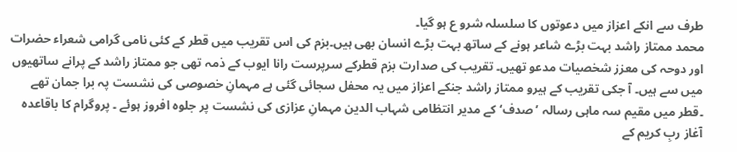طرف سے انکے اعزاز میں دعوتوں کا سلسلہ شرو ع ہو گیا۔
محمد ممتاز راشد بہت بڑے شاعر ہونے کے ساتھ بہت بڑے انسان بھی ہیں۔بزم کی اس تقریب میں قطر کے کئی نامی گرامی شعراء حضرات اور دوحہ کی معزز شخصیات مدعو تھیں۔ تقریب کی صدارت بزم قطرکے سرپرست رانا ایوب کے ذمہ تھی جو ممتاز راشد کے پرانے ساتھیوں میں سے ہیں۔ آ جکی تقریب کے ہیرو ممتاز راشد جنکے اعزاز میں یہ محفل سجائی گئی ہے مہمانِ خصوصی کی نشست پہ برا جمان تھے ۔قطر میں مقیم سہ ماہی رسالہ ’ صدف‘ کے مدیر انتظامی شہاب الدین مہمانِ عزازی کی نشست پر جلوہ افروز ہوئے ۔ پروگرام کا باقاعدہ آغاز ربِ کریم کے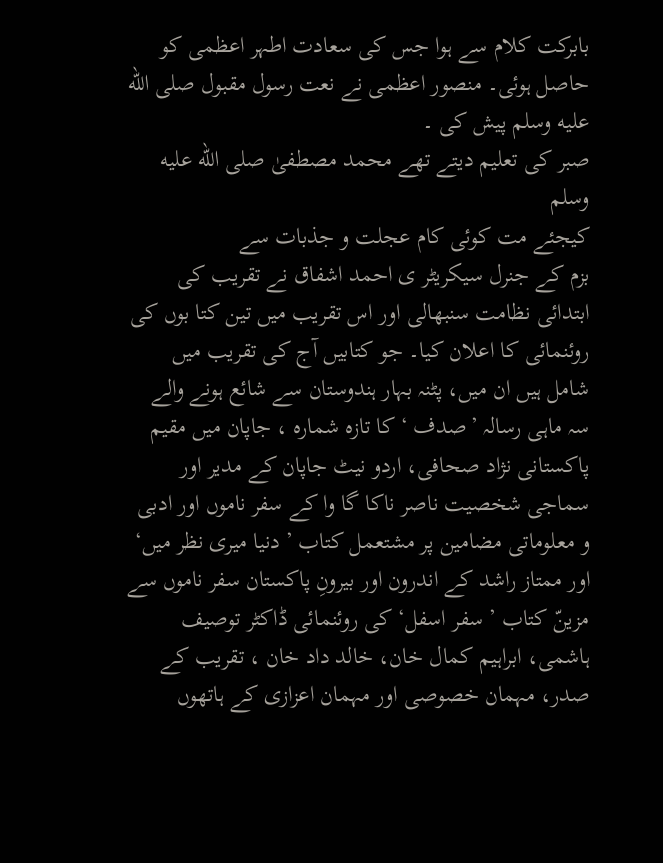بابرکت کلام سے ہوا جس کی سعادت اطہر اعظمی کو حاصل ہوئی۔ منصور اعظمی نے نعت رسول مقبول صلى الله عليه وسلم پیش کی ۔
صبر کی تعلیم دیتے تھے محمد مصطفیٰ صلى الله عليه وسلم
کیجئے مت کوئی کام عجلت و جذبات سے
بزم کے جنرل سیکریٹر ی احمد اشفاق نے تقریب کی ابتدائی نظامت سنبھالی اور اس تقریب میں تین کتا بوں کی روئنمائی کا اعلان کیا۔ جو کتابیں آج کی تقریب میں شامل ہیں ان میں، پٹنہ بہار ہندوستان سے شائع ہونے والے سہ ماہی رسالہ ’صدف ‘ کا تازہ شمارہ ، جاپان میں مقیم پاکستانی نژاد صحافی، اردو نیٹ جاپان کے مدیر اور سماجی شخصیت ناصر ناکا گا وا کے سفر ناموں اور ادبی و معلوماتی مضامین پر مشتعمل کتاب ’ دنیا میری نظر میں‘ اور ممتاز راشد کے اندرون اور بیرونِ پاکستان سفر ناموں سے مزینّ کتاب ’ سفر اسفل‘ کی روئنمائی ڈاکٹر توصیف ہاشمی، ابراہیم کمال خان، خالد داد خان ، تقریب کے صدر، مہمان خصوصی اور مہمان اعزازی کے ہاتھوں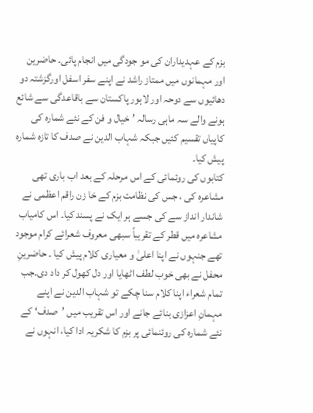بزم کے عہدیداران کی مو جودگی میں انجام پائی۔ حاضرین اور مہمانوں میں ممتاز راشد نے اپنے سفر اسفل اورگزشتہ دو دھائیوں سے دوحہ اور لاہور پاکستان سے باقاعدگی سے شائع ہونے والے سہ ماہی رسالہ ’ خیال و فن کے نئے شمارہ کی کاپیاں تقسیم کئیں جبکہ شہاب الدین نے صدف کا تازہ شمارہ پیش کیا۔
کتابوں کی روئمائی کے اس مرحلہ کے بعد اب باری تھی مشاعرہ کی ، جس کی نظامت بزم کے خا زن راقم اعظمی نے شاندار انداز سے کی جسے ہر ایک نے پسند کیا۔ اس کامیاب مشاعرہ میں قطر کے تقریباً سبھی معروف شعرائے کرام موجود تھے جنہوں نے اپنا اعلیٰ و معیاری کلام پیش کیا ۔ حاضرینِ محفل نے بھی خوب لطف اٹھایا اور دل کھول کر داد دی۔جب تمام شعراء اپنا کلام سنا چکے تو شہاب الدین نے اپنے مہمانِ اعزازی بنائے جانے اور اس تقریب میں ’صدف‘ کے نئے شمارہ کی روئنمائی پر بزم کا شکریہ ادا کیا، انہوں نے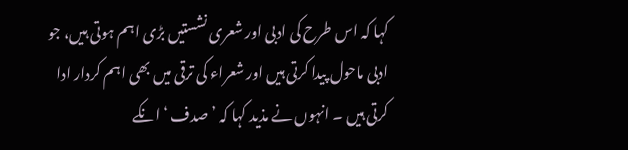کہا کہ اس طرح کی ادبی اور شعری نشستیں بڑی اہم ہوتی ہیں، جو ادبی ماحول پیدا کرتی ہیں اور شعراء کی ترقی میں بھی اہم کردار ادا کرتی ہیں ۔ انہوں نے مذید کہا کہ ’صدف ‘ انکے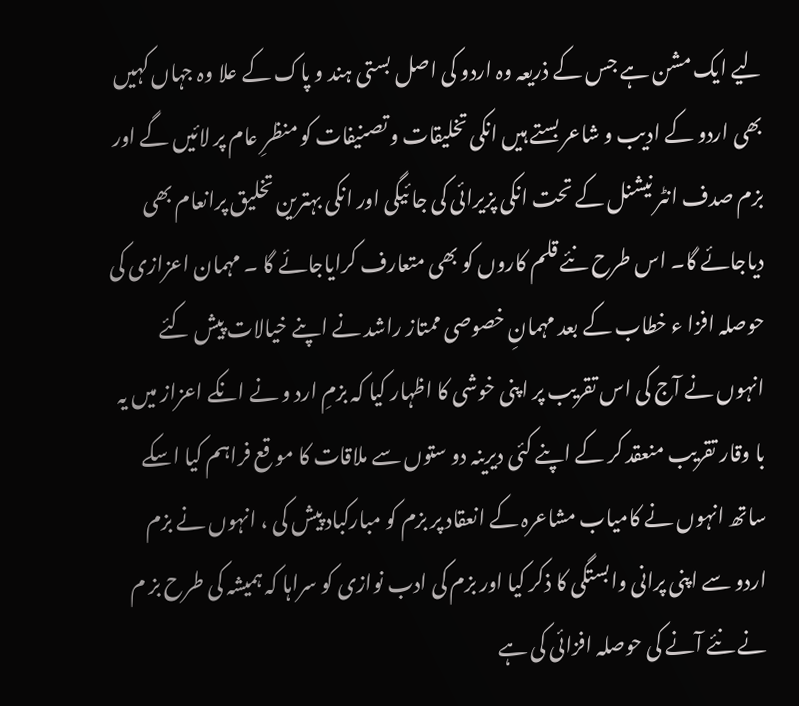لیے ایک مشن ہے جس کے ذریعہ وہ اردو کی اصل بستی ہند و پاک کے علا وہ جہاں کہیں بھی اردو کے ادیب و شاعر بستے ہیں انکی تخلیقات و تصنیفات کو منظرِ عام پر لائیں گے اور بزم صدف انٹر نیشنل کے تحت انکی پزیرائی کی جا ئیگی اور انکی بہترین تخلیق پرانعام بھی دیاجائے گا۔ اس طرح نئے قلم کاروں کو بھی متعارف کرایاجائے گا ۔ مہمان اعزازی کی حوصلہ افزا ء خطاب کے بعد مہمانِ خصوصی ممتاز راشد نے اپنے خیالات پیش کئے انہوں نے آج کی اس تقریب پر اپنی خوشی کا اظہار کیا کہ بزمِ ارد و نے انکے اعزاز میں یہ با وقار تقریب منعقد کر کے اپنے کئی دیرینہ دو ستوں سے ملاقات کا مو قع فراہم کیا اسکے ساتھ انہوں نے کامیاب مشاعرہ کے انعقاد پر بزم کو مبارکباد پیش کی ، انہوں نے بزم اردو سے اپنی پرانی وابستگی کا ذکر کیا اور بزم کی ادب نوازی کو سراہا کہ ہمیشہ کی طرح بز م نے نئے آنے کی حوصلہ افزائی کی ہے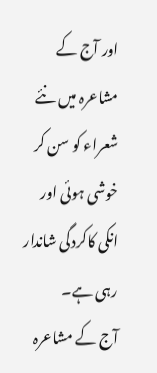اور آج کے مشاعرہ میں نئے شعراء کو سن کر خوشی ہوئی اور انکی کاکردگی شاندار رہی ہے۔
آج کے مشاعرہ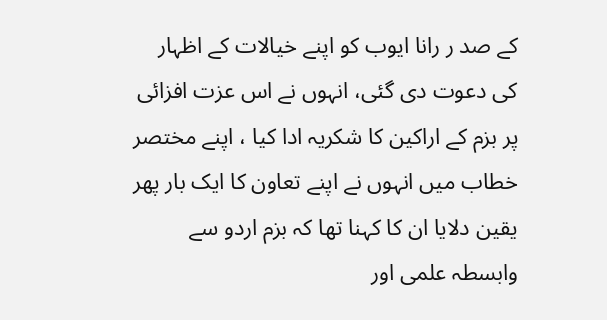کے صد ر رانا ایوب کو اپنے خیالات کے اظہار کی دعوت دی گئی، انہوں نے اس عزت افزائی پر بزم کے اراکین کا شکریہ ادا کیا ، اپنے مختصر خطاب میں انہوں نے اپنے تعاون کا ایک بار پھر یقین دلایا ان کا کہنا تھا کہ بزم اردو سے وابسطہ علمی اور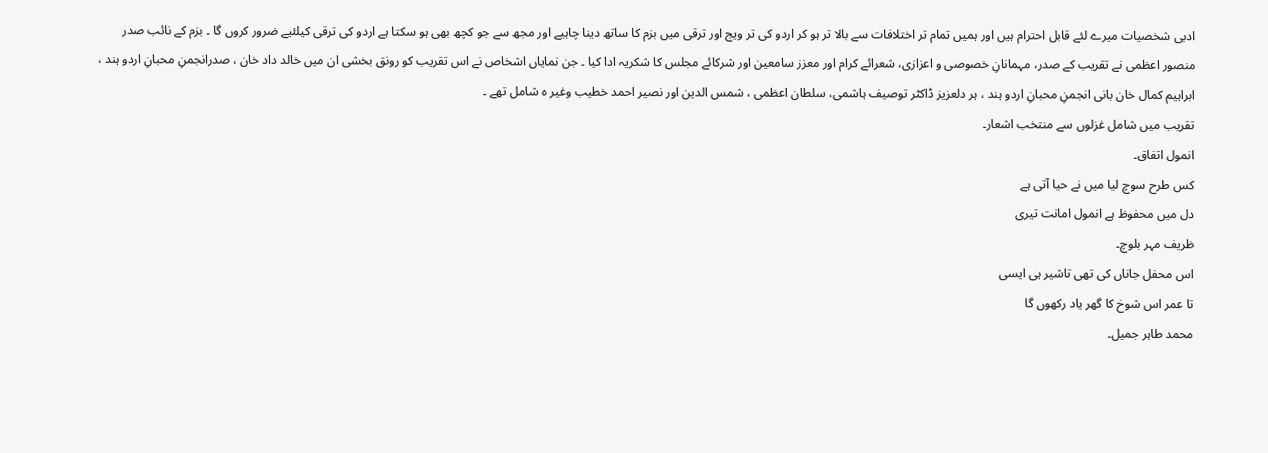ادبی شخصیات میرے لئے قابل احترام ہیں اور ہمیں تمام تر اختلافات سے بالا تر ہو کر اردو کی تر ویج اور ترقی میں بزم کا ساتھ دینا چاہیے اور مجھ سے جو کچھ بھی ہو سکتا ہے اردو کی ترقی کیلئیے ضرور کروں گا ۔ بزم کے نائب صدر منصور اعظمی نے تقریب کے صدر، مہمانانِ خصوصی و اعزازی، شعرائے کرام اور معزز سامعین اور شرکائے مجلس کا شکریہ ادا کیا ۔ جن نمایاں اشخاص نے اس تقریب کو رونق بخشی ان میں خالد داد خان ، صدرانجمنِ محبانِ اردو ہند ، ابراہیم کمال خان بانی انجمنِ محبانِ اردو ہند ، ہر دلعزیز ڈاکٹر توصیف ہاشمی، سلطان اعظمی ، شمس الدین اور نصیر احمد خطیب وغیر ہ شامل تھے ۔
تقریب میں شامل غزلوں سے منتخب اشعار۔
انمول اتفاق۔
کس طرح سوچ لیا میں نے حیا آتی ہے
دل میں محفوظ ہے انمول امانت تیری
ظریف مہر بلوچ۔
اس محفل جاناں کی تھی تاشیر ہی ایسی
تا عمر اس شوخ کا گھر یاد رکھوں گا
محمد طاہر جمیل۔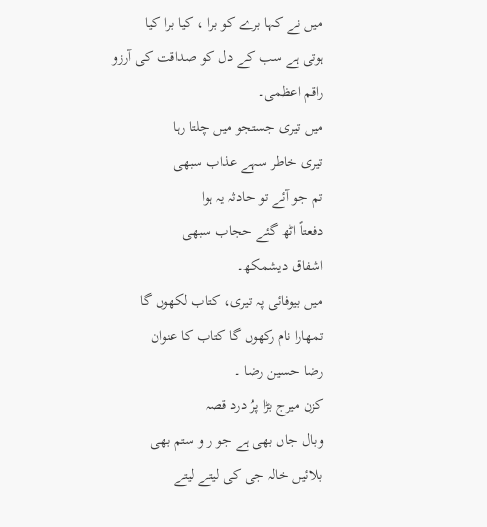میں نے کہا برے کو برا ، کیا برا کیا
ہوتی ہے سب کے دل کو صداقت کی آرزو
راقم اعظمی۔
میں تیری جستجو میں چلتا رہا
تیری خاطر سہے عذاب سبھی
تم جو آئے تو حادثہ یہ ہوا
دفعتاً اٹھ گئے حجاب سبھی
اشفاق دیشمکھ۔
میں بیوفائی پہ تیری، کتاب لکھوں گا
تمھارا نام رکھوں گا کتاب کا عنوان
رضا حسین رضا ۔
کزن میرج بڑا پرُ درد قصہ
وبال جاں بھی ہے جو ر و ستم بھی
بلائیں خالہ جی کی لیتے لیتے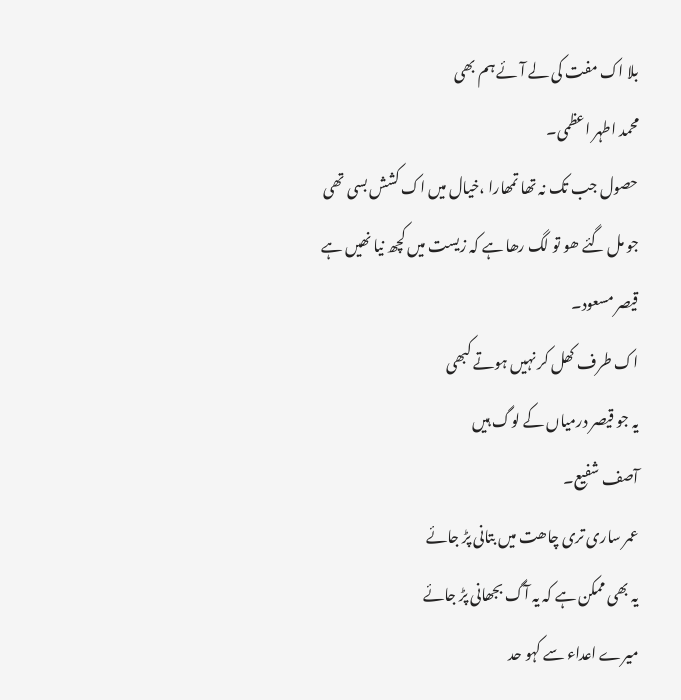بلا اک مفت کی لے آئے ہم بھی
محمد اطہر اعظمی۔
حصول جب تک نہ تھا تمھارا ،خیال میں اک کشش بسی تھی
جو مل گئے ھو تو لگ رھا ہے کہ زیست میں کچھ نیا نھیں ہے
قیصر مسعود۔
اک طرف کھل کر نہیں ہوتے کبھی
یہ جو قیصر درمیاں کے لوگ ہیں
آصف شفیع۔
عمر ساری تری چاھت میں بتانی پڑ جائے
یہ بھی ممکن ہے کہ یہ آگ بجھانی پڑ جائے
میرے اعداء سے کہو حد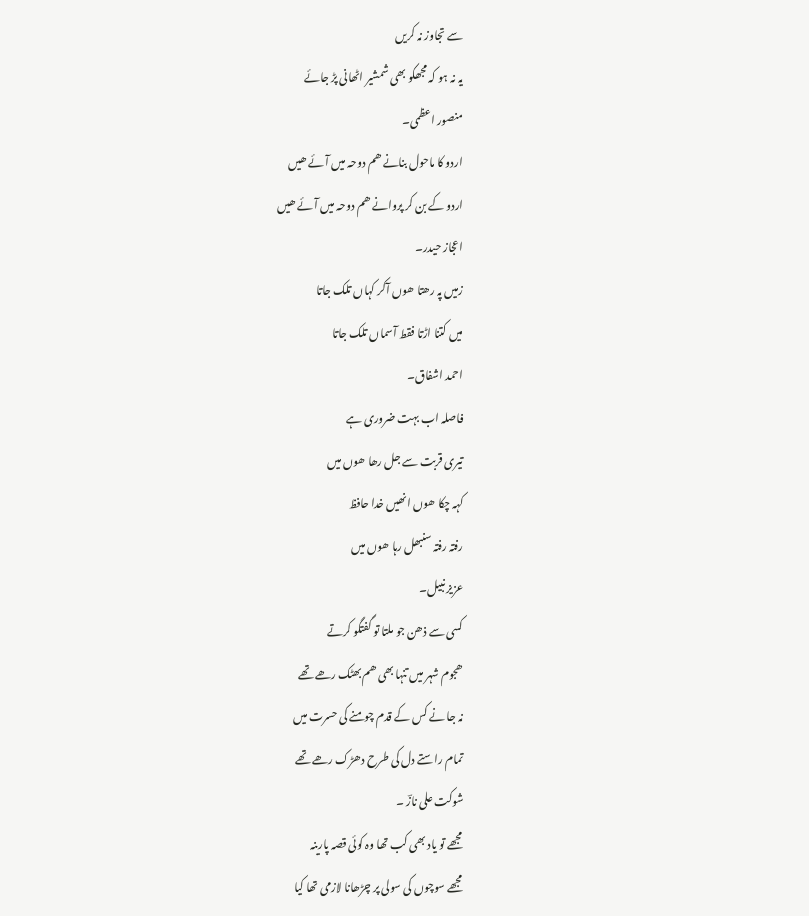سے تجاوز نہ کریں
یہ نہ ہو کہ مجھکو بھی شمشیر اٹھانی پڑ جائے
منصور اعظمی۔
اردو کا ماحول بنانے ھم دوحہ میں آئے ھیں
اردو کے بن کر پروانے ھم دوحہ میں آئے ھیں
اعجاز حیدر۔
زمیں پہ رھتا ھوں آکر کہاں تلک جاتا
میں کتنا اڑتا فقط آسماں تلک جاتا
احمد اشفاق۔
فاصلہ اب بہت ضروری ہے
تیری قربت سے جل رھا ھوں میں
کہہ چکا ھوں انھیں خدا حافظ
رفتہ رفتہ سنبھل رہا ھوں میں
عزیز نبیل۔
کسی سے ذھن جو ملتا تو گفتگو کرتے
ھجوم شہر میں تنہا بھی ھم بھٹک رھے تھے
نہ جا نے کس کے قدم چومنے کی حسرت میں
تمام راستے دل کی طرح دھڑک رھے تھے
شوکت علی نازؔ ۔
مجھے تو یاد بھی کب تھا وہ کوئی قصہ پارینہ
مجھے سوچوں کی سولی پر چڑھانا لازمی تھا کیا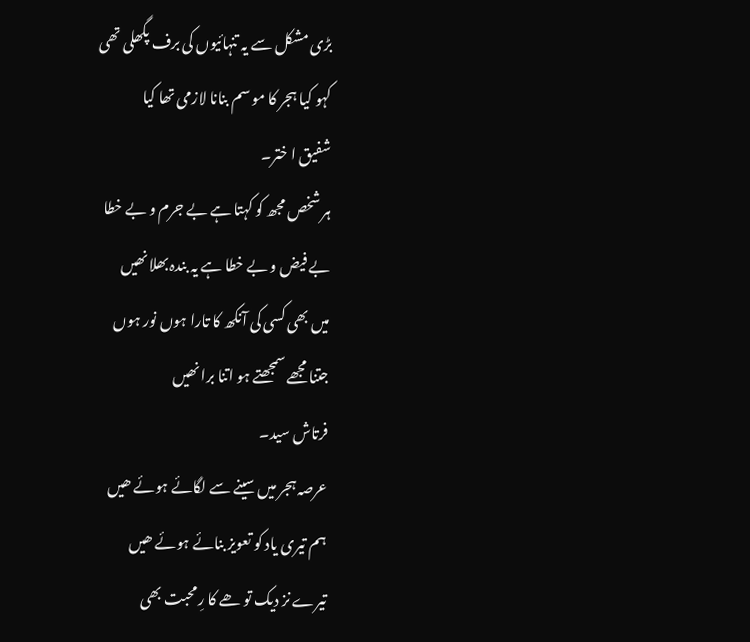بڑی مشکل سے یہ تنہائیوں کی برف پگھلی تھی
کہو کیا ہجر کا مو سم بنانا لازمی تھا کیا
شفیق ا ختر۔
ہر شخص مجھ کو کہتا ہے بے جرم و بے خطا
بے فیض و بے خطا ہے یہ بندہ بھلا نھیں
میں بھی کسی کی آنکھ کا تارا ہوں نور ہوں
جتنا مجھے سمجھتے ہو اتنا برا نھیں
فرتاش سید۔
عرصہ ہجر میں سینے سے لگائے ہوئے ھیں
ہم تیری یاد کو تعویز بنائے ہوئے ھیں
تیرے نز دیک تو ھے کا رِ محبت بھی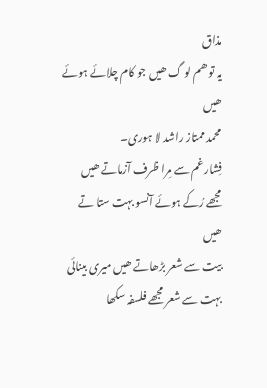مذاق
یہ تو ھم لو گ ھیں جو کام چلائے ہوئے ھیں
محمد ممتاز راشد لا ہوری۔
فِشار غم سے مِرا ظرف آزماتے ھیں
مجھے رُکے ہوئے آنسو بہت ستا تے ھیں
بیت سے شعر بڑھاتے ھیں میری بینائی
بہت سے شعر مجھے فلسفہ سکھا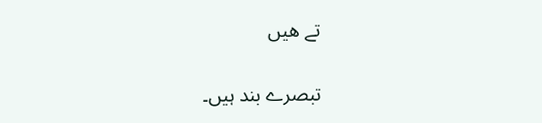تے ھیں

تبصرے بند ہیں۔